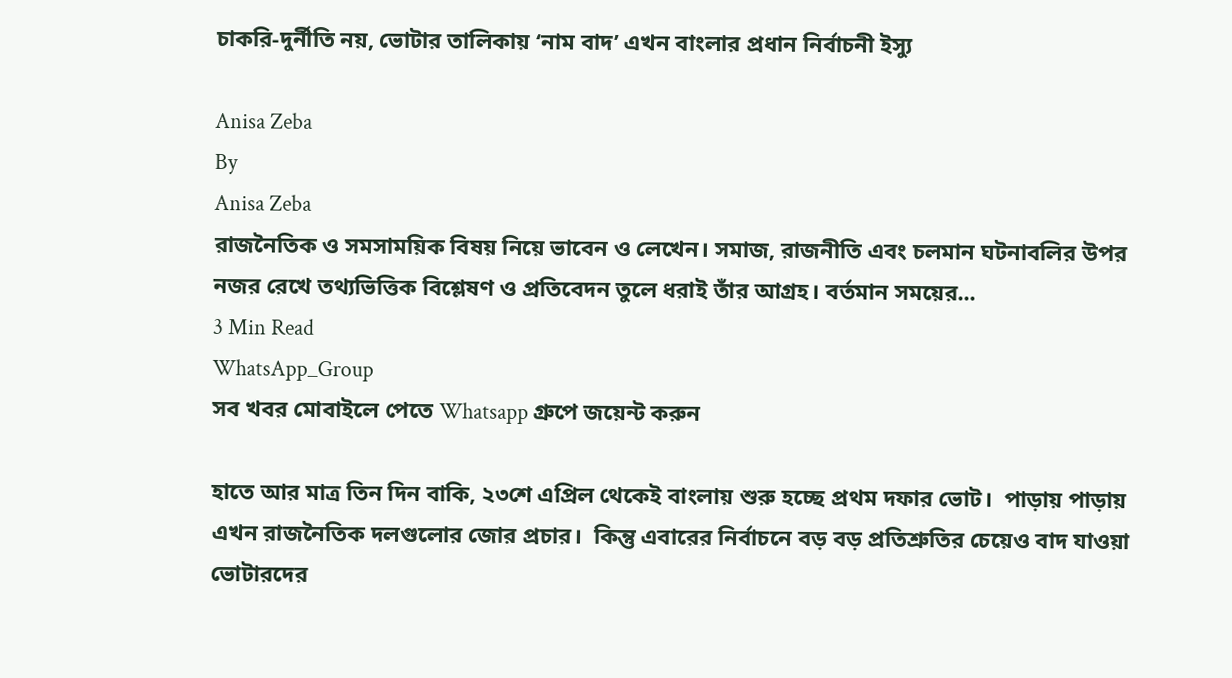চাকরি-দুর্নীতি নয়, ভোটার তালিকায় ‘নাম বাদ’ এখন বাংলার প্রধান নির্বাচনী ইস্যু

Anisa Zeba
By
Anisa Zeba
রাজনৈতিক ও সমসাময়িক বিষয় নিয়ে ভাবেন ও লেখেন। সমাজ, রাজনীতি এবং চলমান ঘটনাবলির উপর নজর রেখে তথ্যভিত্তিক বিশ্লেষণ ও প্রতিবেদন তুলে ধরাই তাঁর আগ্রহ। বর্তমান সময়ের...
3 Min Read
WhatsApp_Group
সব খবর মোবাইলে পেতে Whatsapp গ্রুপে জয়েন্ট করুন

হাতে আর মাত্র তিন দিন বাকি, ২৩শে এপ্রিল থেকেই বাংলায় শুরু হচ্ছে প্রথম দফার ভোট।  পাড়ায় পাড়ায় এখন রাজনৈতিক দলগুলোর জোর প্রচার।  কিন্তু এবারের নির্বাচনে বড় বড় প্রতিশ্রুতির চেয়েও বাদ যাওয়া ভোটারদের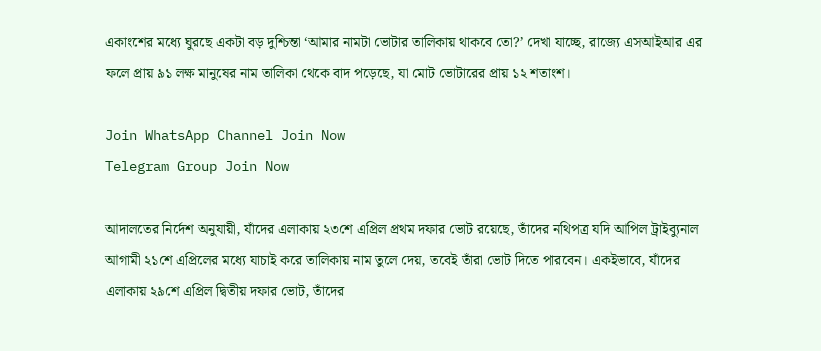একাংশের মধ্যে ঘুরছে একটা বড় দুশ্চিন্তা ‘আমার নামটা ভোটার তালিকায় থাকবে তো?’ দেখা যাচ্ছে, রাজ্যে এস‌আইআর এর ফলে প্রায় ৯১ লক্ষ মানুষের নাম তালিকা থেকে বাদ পড়েছে, যা মোট ভোটারের প্রায় ১২ শতাংশ।

Join WhatsApp Channel Join Now
Telegram Group Join Now

আদালতের নির্দেশ অনুযায়ী, যাঁদের এলাকায় ২৩শে এপ্রিল প্রথম দফার ভোট রয়েছে, তাঁদের নথিপত্র যদি আপিল ট্রাইব্যুনাল আগামী ২১শে এপ্রিলের মধ্যে যাচাই করে তালিকায় নাম তুলে দেয়, তবেই তাঁরা ভোট দিতে পারবেন। একইভাবে, যাঁদের এলাকায় ২৯শে এপ্রিল দ্বিতীয় দফার ভোট, তাঁদের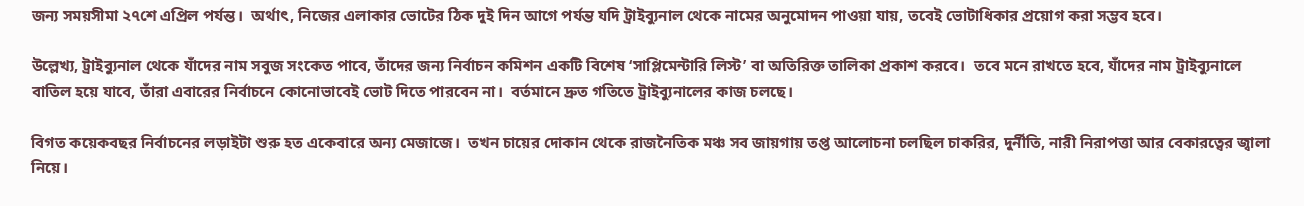জন্য সময়সীমা ২৭শে এপ্রিল পর্যন্ত।  অর্থাৎ, নিজের এলাকার ভোটের ঠিক দুই দিন আগে পর্যন্ত যদি ট্রাইব্যুনাল থেকে নামের অনুমোদন পাওয়া যায়, তবেই ভোটাধিকার প্রয়োগ করা সম্ভব হবে।

উল্লেখ্য, ট্রাইব্যুনাল থেকে যাঁদের নাম সবুজ সংকেত পাবে, তাঁদের জন্য নির্বাচন কমিশন একটি বিশেষ ‘সাপ্লিমেন্টারি লিস্ট’ বা অতিরিক্ত তালিকা প্রকাশ করবে।  তবে মনে রাখতে হবে, যাঁদের নাম ট্রাইব্যুনালে বাতিল হয়ে যাবে, তাঁরা এবারের নির্বাচনে কোনোভাবেই ভোট দিতে পারবেন না।  বর্তমানে দ্রুত গতিতে ট্রাইব্যুনালের কাজ চলছে।

বিগত কয়েকবছর নির্বাচনের লড়াইটা শুরু হত একেবারে অন্য মেজাজে।  তখন চায়ের দোকান থেকে রাজনৈতিক মঞ্চ সব জায়গায় তপ্ত আলোচনা চলছিল চাকরির, দুর্নীতি, নারী নিরাপত্তা আর বেকারত্বের জ্বালা নিয়ে।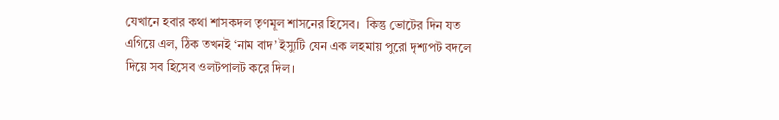যেখানে হবার কথা শাসকদল তৃণমূল শাসনের হিসেব।  কিন্তু ভোটের দিন যত এগিয়ে এল, ঠিক তখনই ‘নাম বাদ’ ইস্যুটি যেন এক লহমায় পুরো দৃশ্যপট বদলে দিয়ে সব হিসেব ওলটপালট করে দিল।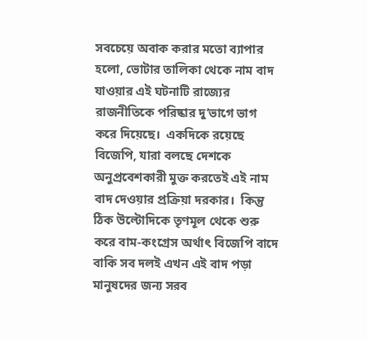সবচেয়ে অবাক করার মতো ব্যাপার হলো, ভোটার তালিকা থেকে নাম বাদ যাওয়ার এই ঘটনাটি রাজ্যের রাজনীতিকে পরিষ্কার দু’ভাগে ভাগ করে দিয়েছে।  একদিকে রয়েছে বিজেপি, যারা বলছে দেশকে অনুপ্রবেশকারী মুক্ত করতেই এই নাম বাদ দেওয়ার প্রক্রিয়া দরকার।  কিন্তু ঠিক উল্টোদিকে তৃণমূল থেকে শুরু করে বাম-কংগ্রেস অর্থাৎ বিজেপি বাদে বাকি সব দলই এখন এই বাদ পড়া মানুষদের জন্য সরব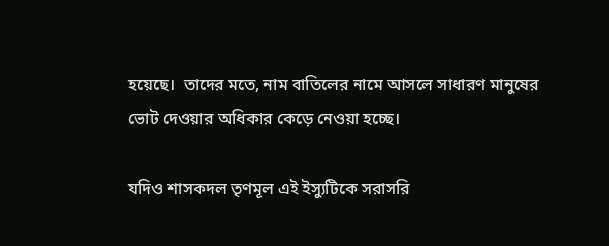হয়েছে।  তাদের মতে, নাম বাতিলের নামে আসলে সাধারণ মানুষের ভোট দেওয়ার অধিকার কেড়ে নেওয়া হচ্ছে।

যদিও শাসকদল তৃণমূল এই ইস্যুটিকে সরাসরি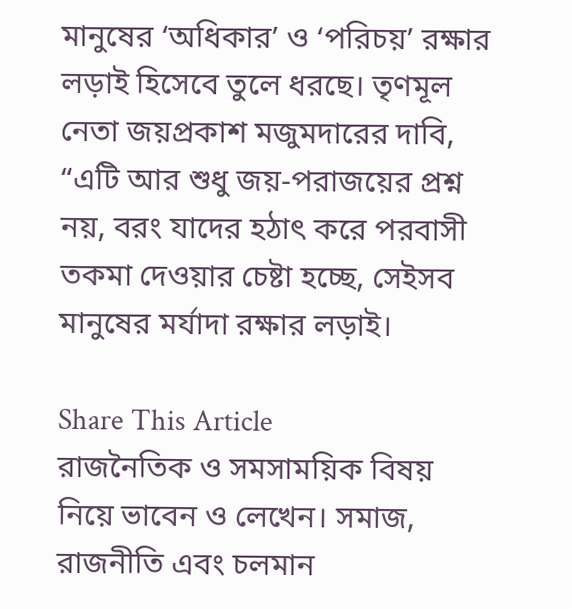মানুষের ‘অধিকার’ ও ‘পরিচয়’ রক্ষার লড়াই হিসেবে তুলে ধরছে। তৃণমূল নেতা জয়প্রকাশ মজুমদারের দাবি, “এটি আর শুধু জয়-পরাজয়ের প্রশ্ন নয়, বরং যাদের হঠাৎ করে পরবাসী তকমা দেওয়ার চেষ্টা হচ্ছে, সেইসব মানুষের মর্যাদা রক্ষার লড়াই।

Share This Article
রাজনৈতিক ও সমসাময়িক বিষয় নিয়ে ভাবেন ও লেখেন। সমাজ, রাজনীতি এবং চলমান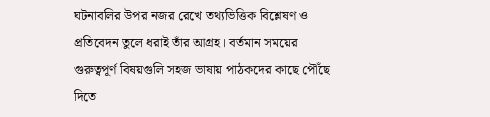ঘটনাবলির উপর নজর রেখে তথ্যভিত্তিক বিশ্লেষণ ও প্রতিবেদন তুলে ধরাই তাঁর আগ্রহ। বর্তমান সময়ের গুরুত্বপূর্ণ বিষয়গুলি সহজ ভাষায় পাঠকদের কাছে পৌঁছে দিতে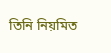তিনি নিয়মিত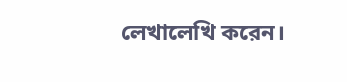লেখালেখি করেন।